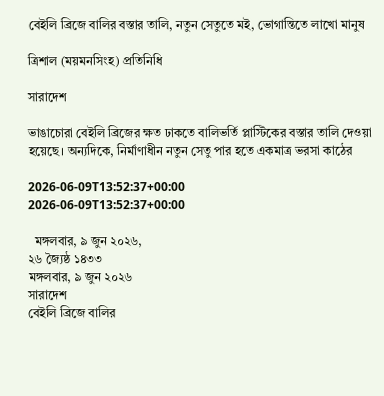বেইলি ব্রিজে বালির বস্তার তালি, নতুন সেতুতে মই, ভোগান্তিতে লাখো মানুষ

ত্রিশাল (ময়মনসিংহ) প্রতিনিধি

সারাদেশ

ভাঙাচোরা বেইলি ব্রিজের ক্ষত ঢাকতে বালিভর্তি প্লাস্টিকের বস্তার তালি দেওয়া হয়েছে। অন্যদিকে, নির্মাণাধীন নতুন সেতু পার হতে একমাত্র ভরসা কাঠের

2026-06-09T13:52:37+00:00
2026-06-09T13:52:37+00:00

  মঙ্গলবার, ৯ জুন ২০২৬,
২৬ জ্যৈষ্ঠ ১৪৩৩
মঙ্গলবার, ৯ জুন ২০২৬
সারাদেশ
বেইলি ব্রিজে বালির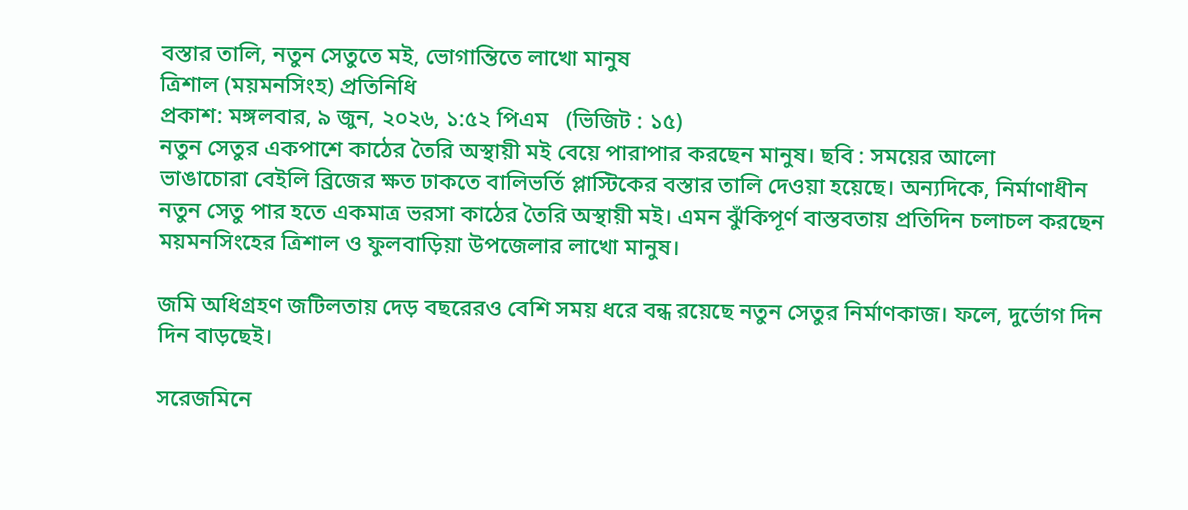বস্তার তালি, নতুন সেতুতে মই, ভোগান্তিতে লাখো মানুষ
ত্রিশাল (ময়মনসিংহ) প্রতিনিধি
প্রকাশ: মঙ্গলবার, ৯ জুন, ২০২৬, ১:৫২ পিএম   (ভিজিট : ১৫)
নতুন সেতুর একপাশে কাঠের তৈরি অস্থায়ী মই বেয়ে পারাপার করছেন মানুষ। ছবি : সময়ের আলো
ভাঙাচোরা বেইলি ব্রিজের ক্ষত ঢাকতে বালিভর্তি প্লাস্টিকের বস্তার তালি দেওয়া হয়েছে। অন্যদিকে, নির্মাণাধীন নতুন সেতু পার হতে একমাত্র ভরসা কাঠের তৈরি অস্থায়ী মই। এমন ঝুঁকিপূর্ণ বাস্তবতায় প্রতিদিন চলাচল করছেন ময়মনসিংহের ত্রিশাল ও ফুলবাড়িয়া উপজেলার লাখো মানুষ।

জমি অধিগ্রহণ জটিলতায় দেড় বছরেরও বেশি সময় ধরে বন্ধ রয়েছে নতুন সেতুর নির্মাণকাজ। ফলে, দুর্ভোগ দিন দিন বাড়ছেই।

সরেজমিনে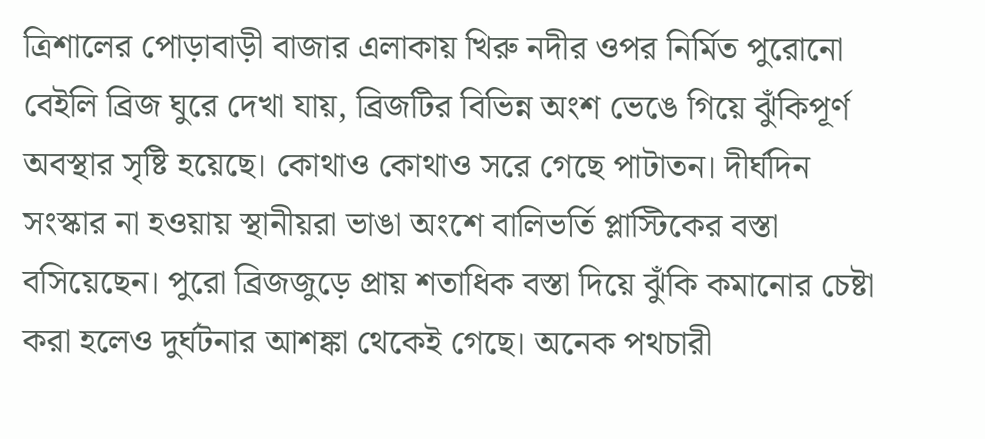ত্রিশালের পোড়াবাড়ী বাজার এলাকায় খিরু নদীর ওপর নির্মিত পুরোনো বেইলি ব্রিজ ঘুরে দেখা যায়, ব্রিজটির বিভিন্ন অংশ ভেঙে গিয়ে ঝুঁকিপূর্ণ অবস্থার সৃষ্টি হয়েছে। কোথাও কোথাও সরে গেছে পাটাতন। দীর্ঘদিন সংস্কার না হওয়ায় স্থানীয়রা ভাঙা অংশে বালিভর্তি প্লাস্টিকের বস্তা বসিয়েছেন। পুরো ব্রিজজুড়ে প্রায় শতাধিক বস্তা দিয়ে ঝুঁকি কমানোর চেষ্টা করা হলেও দুর্ঘটনার আশঙ্কা থেকেই গেছে। অনেক পথচারী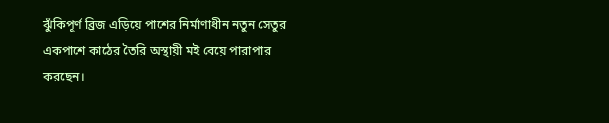ঝুঁকিপূর্ণ ব্রিজ এড়িয়ে পাশের নির্মাণাধীন নতুন সেতুর একপাশে কাঠের তৈরি অস্থায়ী মই বেয়ে পারাপার করছেন।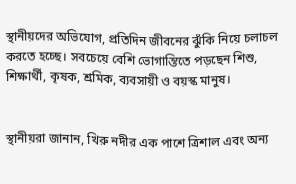স্থানীয়দের অভিযোগ, প্রতিদিন জীবনের ঝুঁকি নিয়ে চলাচল করতে হচ্ছে। সবচেয়ে বেশি ভোগান্তিতে পড়ছেন শিশু, শিক্ষার্থী, কৃষক, শ্রমিক, ব্যবসায়ী ও বয়স্ক মানুষ।


স্থানীয়রা জানান, খিরু নদীর এক পাশে ত্রিশাল এবং অন্য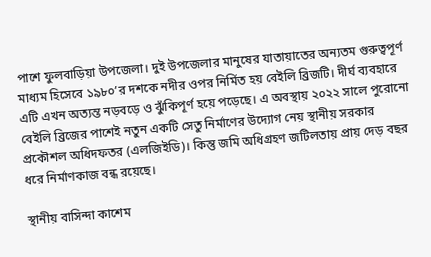পাশে ফুলবাড়িয়া উপজেলা। দুই উপজেলার মানুষের যাতায়াতের অন্যতম গুরুত্বপূর্ণ মাধ্যম হিসেবে ১৯৮০’র দশকে নদীর ওপর নির্মিত হয় বেইলি ব্রিজটি। দীর্ঘ ব্যবহারে এটি এখন অত্যন্ত নড়বড়ে ও ঝুঁকিপূর্ণ হয়ে পড়েছে। এ অবস্থায় ২০২২ সালে পুরোনো বেইলি ব্রিজের পাশেই নতুন একটি সেতু নির্মাণের উদ্যোগ নেয় স্থানীয় সরকার প্রকৌশল অধিদফতর (এলজিইডি)। কিন্তু জমি অধিগ্রহণ জটিলতায় প্রায় দেড় বছর ধরে নির্মাণকাজ বন্ধ রয়েছে।

স্থানীয় বাসিন্দা কাশেম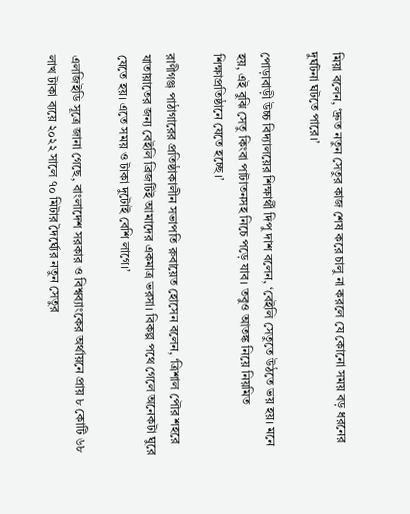মিয়া বলেন, ‘দ্রুত নতুন সেতুর কাজ শেষ করে চালু না করলে যে কোনো সময় বড় ধরনের দুর্ঘটনা ঘটতে পারে।’

পোড়াবাড়ী উচ্চ বিদ্যালয়ের শিক্ষার্থী দিপু দাশ বলেন, ‘বেইলি সেতুতে উঠতে ভয় হয়। মনে হয়, এই বুঝি সেতু কিংবা পাটাতনসহ নিচে পড়ে যাব। তবুও আতঙ্ক নিয়ে নিয়মিত শিক্ষাপ্রতিষ্ঠানে যেতে হচ্ছে।’

রাণীগঞ্জ পাঠাগারের প্রতিষ্ঠাকালীন সভাপতি রুবায়েত হোসেন বলেন, ‘ত্রিশাল পৌর শহরে যাতায়াতের জন্য বেইলি ব্রিজটিই আমাদের একমাত্র ভরসা। বিকল্প পথে গেলে অনেকটা ঘুরে যেতে হয়। এতে সময় ও টাকা দুটোই বেশি লাগে।’

এলজিইডি সূত্রে জানা গেছে, বাংলাদেশ সরকার ও বিশ্বব্যাংকের অর্থায়নে প্রায় ৮ কোটি ৬৮ লাখ টাকা ব্যয়ে ২০২২ সালে ৭০ মিটার দৈর্ঘ্যের নতুন সেতুর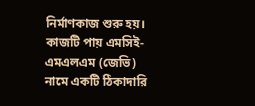নির্মাণকাজ শুরু হয়। কাজটি পায় এমসিই-এমএলএম (জেভি) নামে একটি ঠিকাদারি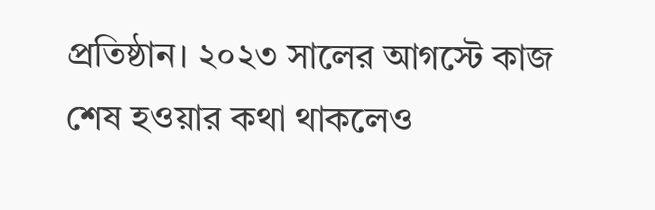প্রতিষ্ঠান। ২০২৩ সালের আগস্টে কাজ শেষ হওয়ার কথা থাকলেও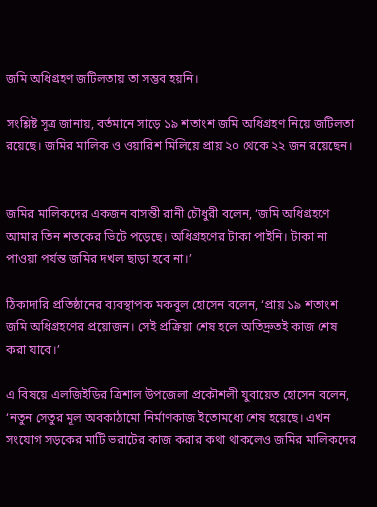জমি অধিগ্রহণ জটিলতায় তা সম্ভব হয়নি।

সংশ্লিষ্ট সূত্র জানায়, বর্তমানে সাড়ে ১৯ শতাংশ জমি অধিগ্রহণ নিয়ে জটিলতা রয়েছে। জমির মালিক ও ওয়ারিশ মিলিয়ে প্রায় ২০ থেকে ২২ জন রয়েছেন।


জমির মালিকদের একজন বাসন্তী রানী চৌধুরী বলেন, ‘জমি অধিগ্রহণে আমার তিন শতকের ভিটে পড়েছে। অধিগ্রহণের টাকা পাইনি। টাকা না পাওয়া পর্যন্ত জমির দখল ছাড়া হবে না।’

ঠিকাদারি প্রতিষ্ঠানের ব্যবস্থাপক মকবুল হোসেন বলেন, ‘প্রায় ১৯ শতাংশ জমি অধিগ্রহণের প্রয়োজন। সেই প্রক্রিয়া শেষ হলে অতিদ্রুতই কাজ শেষ করা যাবে।’

এ বিষয়ে এলজিইডির ত্রিশাল উপজেলা প্রকৌশলী যুবায়েত হোসেন বলেন, ‘নতুন সেতুর মূল অবকাঠামো নির্মাণকাজ ইতোমধ্যে শেষ হয়েছে। এখন সংযোগ সড়কের মাটি ভরাটের কাজ করার কথা থাকলেও জমির মালিকদের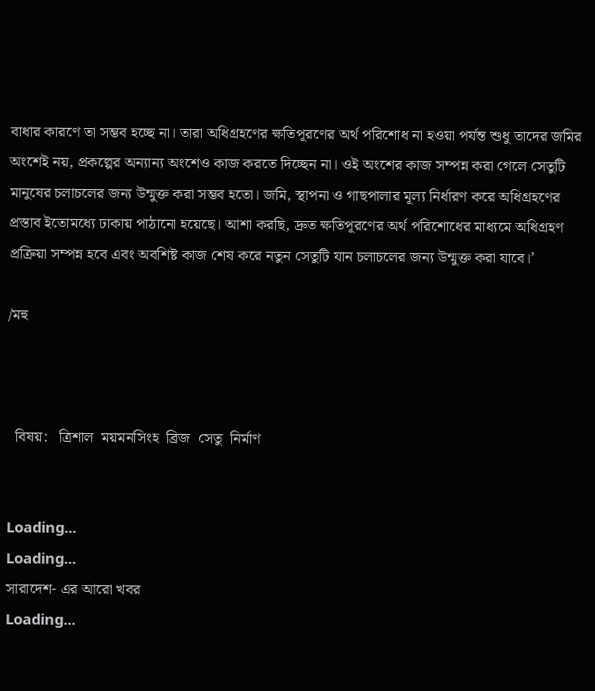বাধার কারণে তা সম্ভব হচ্ছে না। তারা অধিগ্রহণের ক্ষতিপূরণের অর্থ পরিশোধ না হওয়া পর্যন্ত শুধু তাদের জমির অংশেই নয়, প্রকল্পের অন্যান্য অংশেও কাজ করতে দিচ্ছেন না। ওই অংশের কাজ সম্পন্ন করা গেলে সেতুটি মানুষের চলাচলের জন্য উন্মুক্ত করা সম্ভব হতো। জমি, স্থাপনা ও গাছপালার মূল্য নির্ধারণ করে অধিগ্রহণের প্রস্তাব ইতোমধ্যে ঢাকায় পাঠানো হয়েছে। আশা করছি, দ্রুত ক্ষতিপূরণের অর্থ পরিশোধের মাধ্যমে অধিগ্রহণ প্রক্রিয়া সম্পন্ন হবে এবং অবশিষ্ট কাজ শেষ করে নতুন সেতুটি যান চলাচলের জন্য উন্মুক্ত করা যাবে।’

/মহু



  বিষয়:   ত্রিশাল  ময়মনসিংহ  ব্রিজ  সেতু  নির্মাণ


Loading...
Loading...
সারাদেশ- এর আরো খবর
Loading...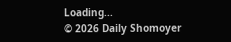Loading...
© 2026 Daily Shomoyer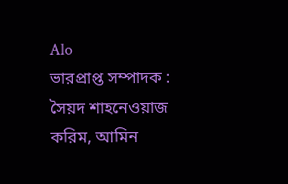Alo
ভারপ্রাপ্ত সম্পাদক : সৈয়দ শাহনেওয়াজ করিম, আমিন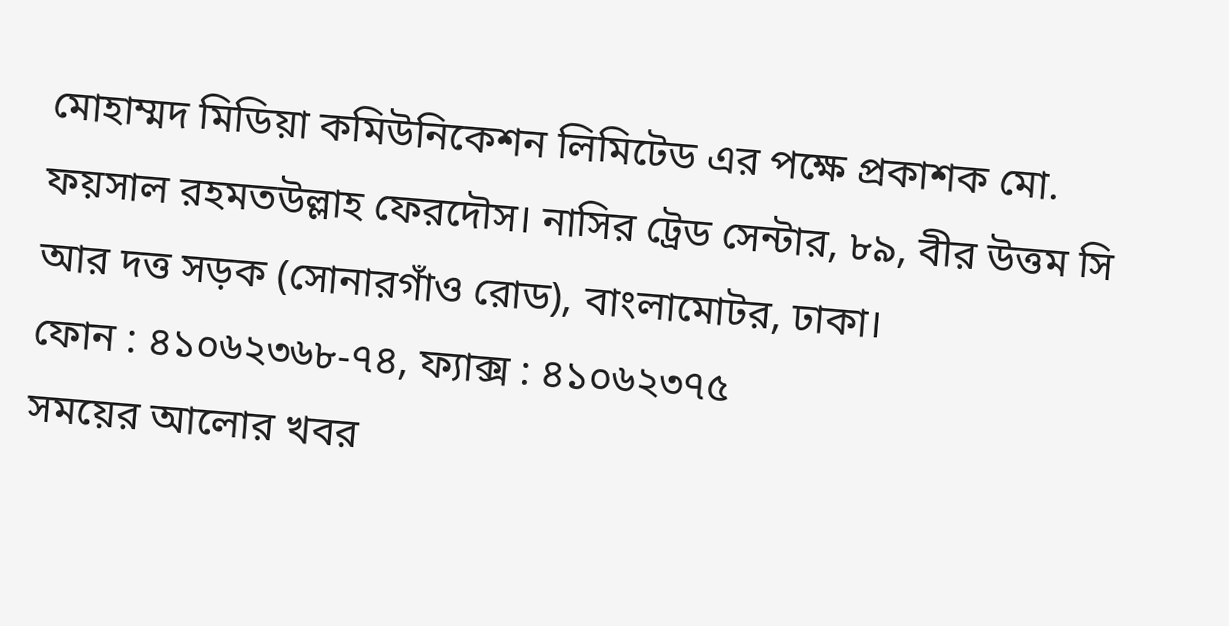মোহাম্মদ মিডিয়া কমিউনিকেশন লিমিটেড এর পক্ষে প্রকাশক মো. ফয়সাল রহমতউল্লাহ ফেরদৌস। নাসির ট্রেড সেন্টার, ৮৯, বীর উত্তম সি আর দত্ত সড়ক (সোনারগাঁও রোড), বাংলামোটর, ঢাকা।
ফোন : ৪১০৬২৩৬৮-৭৪, ফ্যাক্স : ৪১০৬২৩৭৫
সময়ের আলোর খবর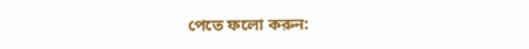পেতে ফলো করুন: